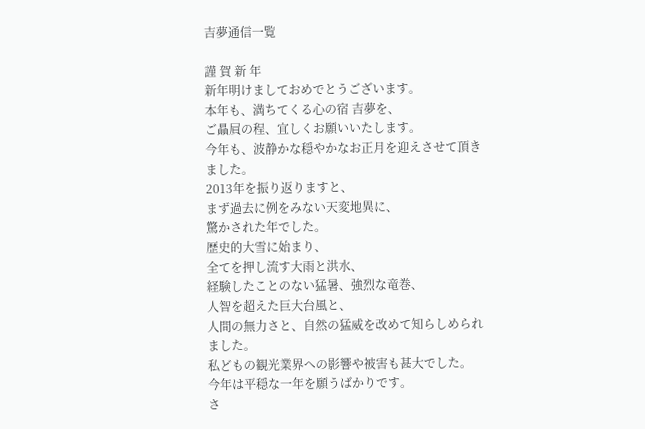吉夢通信一覧

謹 賀 新 年
新年明けましておめでとうございます。
本年も、満ちてくる心の宿 吉夢を、
ご贔屓の程、宜しくお願いいたします。
今年も、波静かな穏やかなお正月を迎えさせて頂きました。
2013年を振り返りますと、
まず過去に例をみない天変地異に、
驚かされた年でした。
歴史的大雪に始まり、
全てを押し流す大雨と洪水、
経験したことのない猛暑、強烈な竜巻、
人智を超えた巨大台風と、
人間の無力さと、自然の猛威を改めて知らしめられました。
私どもの観光業界への影響や被害も甚大でした。
今年は平穏な一年を願うばかりです。
さ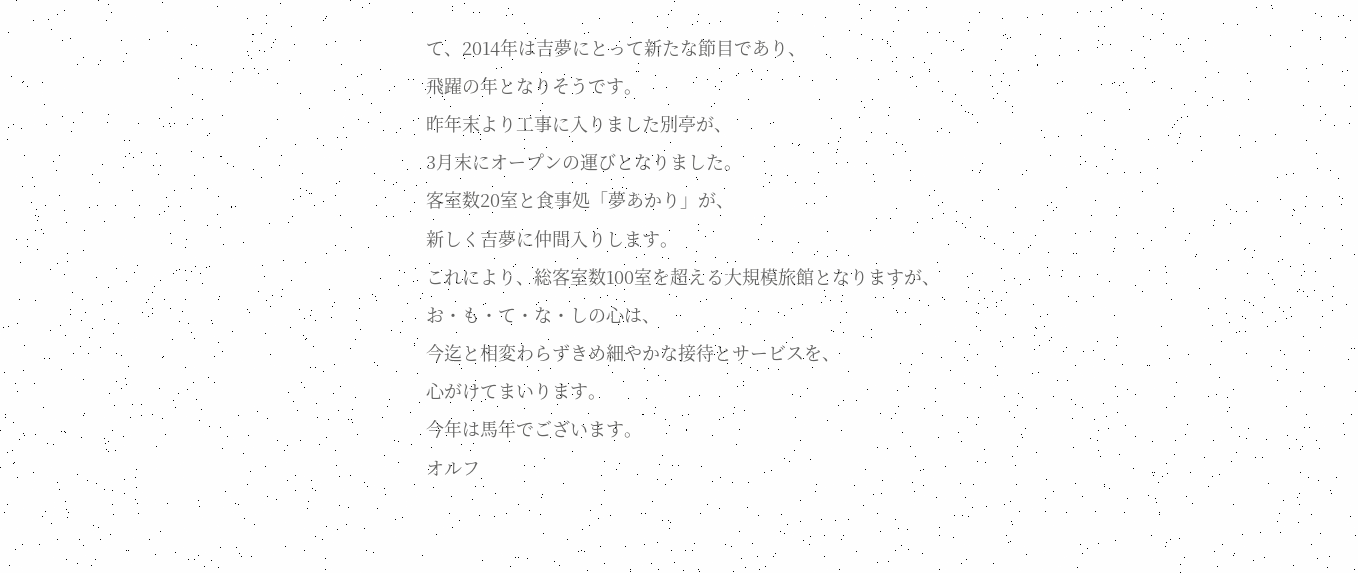て、2014年は吉夢にとって新たな節目であり、
飛躍の年となりそうです。
昨年末より工事に入りました別亭が、
3月末にオープンの運びとなりました。
客室数20室と食事処「夢あかり」が、
新しく吉夢に仲間入りします。
これにより、総客室数100室を超える大規模旅館となりますが、
お・も・て・な・しの心は、
今迄と相変わらずきめ細やかな接待とサービスを、
心がけてまいります。
今年は馬年でございます。
オルフ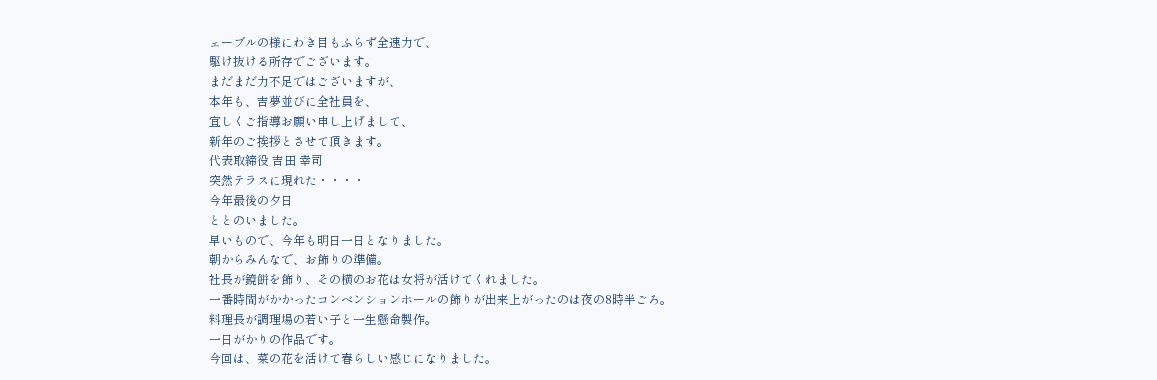ェーブルの様にわき目もふらず全速力で、
駆け抜ける所存でございます。
まだまだ力不足ではございますが、
本年も、吉夢並びに全社員を、
宜しくご指導お願い申し上げまして、
新年のご挨拶とさせて頂きます。
代表取締役 吉田 幸司
突然テラスに現れた・・・・
今年最後の夕日
ととのいました。
早いもので、今年も明日一日となりました。
朝からみんなで、お飾りの準備。
社長が鏡餅を飾り、その横のお花は女将が活けてくれました。
一番時間がかかったコンベンションホールの飾りが出来上がったのは夜の8時半ごろ。
料理長が調理場の若い子と一生懸命製作。
一日がかりの作品です。
今回は、菜の花を活けて春らしい感じになりました。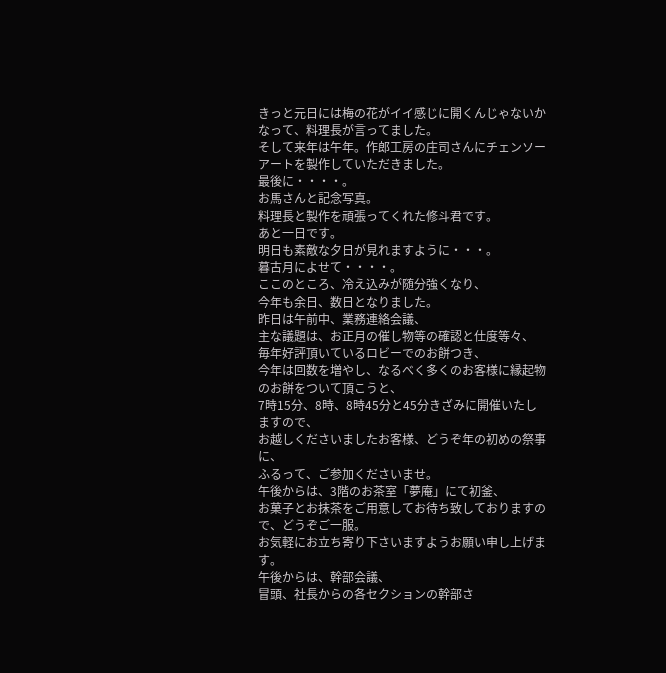きっと元日には梅の花がイイ感じに開くんじゃないかなって、料理長が言ってました。
そして来年は午年。作郎工房の庄司さんにチェンソーアートを製作していただきました。
最後に・・・・。
お馬さんと記念写真。
料理長と製作を頑張ってくれた修斗君です。
あと一日です。
明日も素敵な夕日が見れますように・・・。
暮古月によせて・・・・。
ここのところ、冷え込みが随分強くなり、
今年も余日、数日となりました。
昨日は午前中、業務連絡会議、
主な議題は、お正月の催し物等の確認と仕度等々、
毎年好評頂いているロビーでのお餅つき、
今年は回数を増やし、なるべく多くのお客様に縁起物のお餅をついて頂こうと、
7時15分、8時、8時45分と45分きざみに開催いたしますので、
お越しくださいましたお客様、どうぞ年の初めの祭事に、
ふるって、ご参加くださいませ。
午後からは、3階のお茶室「夢庵」にて初釜、
お菓子とお抹茶をご用意してお待ち致しておりますので、どうぞご一服。
お気軽にお立ち寄り下さいますようお願い申し上げます。
午後からは、幹部会議、
冒頭、社長からの各セクションの幹部さ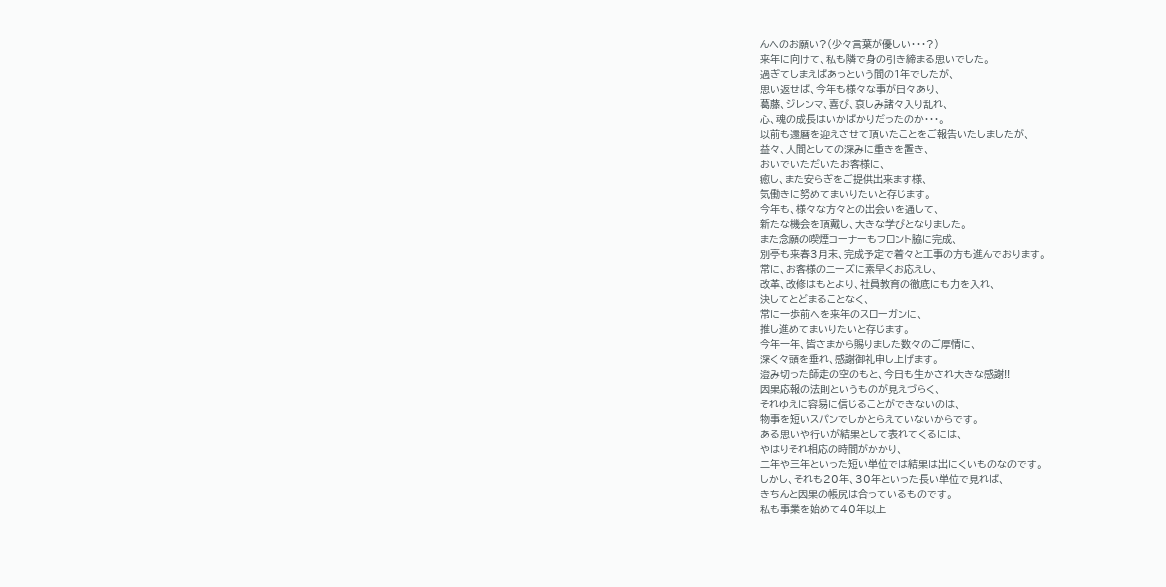んへのお願い?(少々言葉が優しい・・・?)
来年に向けて、私も隣で身の引き締まる思いでした。
過ぎてしまえばあっという間の1年でしたが、
思い返せば、今年も様々な事が日々あり、
葛藤、ジレンマ、喜び、哀しみ諸々入り乱れ、
心、魂の成長はいかばかりだったのか・・・。
以前も還暦を迎えさせて頂いたことをご報告いたしましたが、
益々、人間としての深みに重きを置き、
おいでいただいたお客様に、
癒し、また安らぎをご提供出来ます様、
気働きに努めてまいりたいと存じます。
今年も、様々な方々との出会いを通して、
新たな機会を頂戴し、大きな学びとなりました。
また念願の喫煙コーナーもフロント脇に完成、
別亭も来春3月末、完成予定で着々と工事の方も進んでおります。
常に、お客様のニーズに素早くお応えし、
改革、改修はもとより、社員教育の徹底にも力を入れ、
決してとどまることなく、
常に一歩前へを来年のスローガンに、
推し進めてまいりたいと存じます。
今年一年、皆さまから賜りました数々のご厚情に、
深く々頭を垂れ、感謝御礼申し上げます。
澄み切った師走の空のもと、今日も生かされ大きな感謝!!
因果応報の法則というものが見えづらく、
それゆえに容易に信じることができないのは、
物事を短いスパンでしかとらえていないからです。
ある思いや行いが結果として表れてくるには、
やはりそれ相応の時間がかかり、
二年や三年といった短い単位では結果は出にくいものなのです。
しかし、それも20年、30年といった長い単位で見れば、
きちんと因果の帳尻は合っているものです。
私も事業を始めて40年以上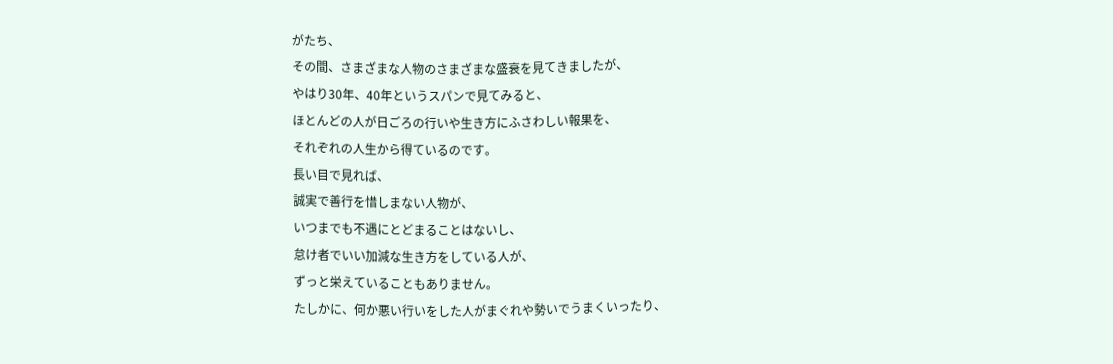がたち、
その間、さまざまな人物のさまざまな盛衰を見てきましたが、
やはり30年、40年というスパンで見てみると、
ほとんどの人が日ごろの行いや生き方にふさわしい報果を、
それぞれの人生から得ているのです。
長い目で見れば、
誠実で善行を惜しまない人物が、
いつまでも不遇にとどまることはないし、
怠け者でいい加減な生き方をしている人が、
ずっと栄えていることもありません。
たしかに、何か悪い行いをした人がまぐれや勢いでうまくいったり、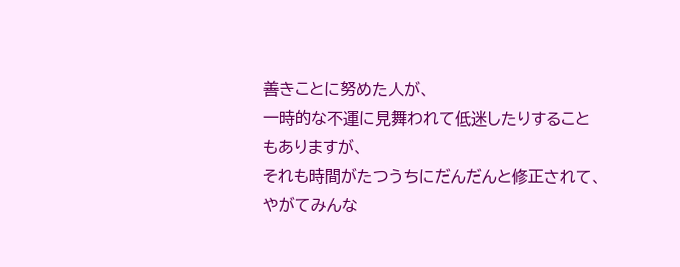善きことに努めた人が、
一時的な不運に見舞われて低迷したりすることもありますが、
それも時間がたつうちにだんだんと修正されて、
やがてみんな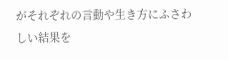がそれぞれの言動や生き方にふさわしい結果を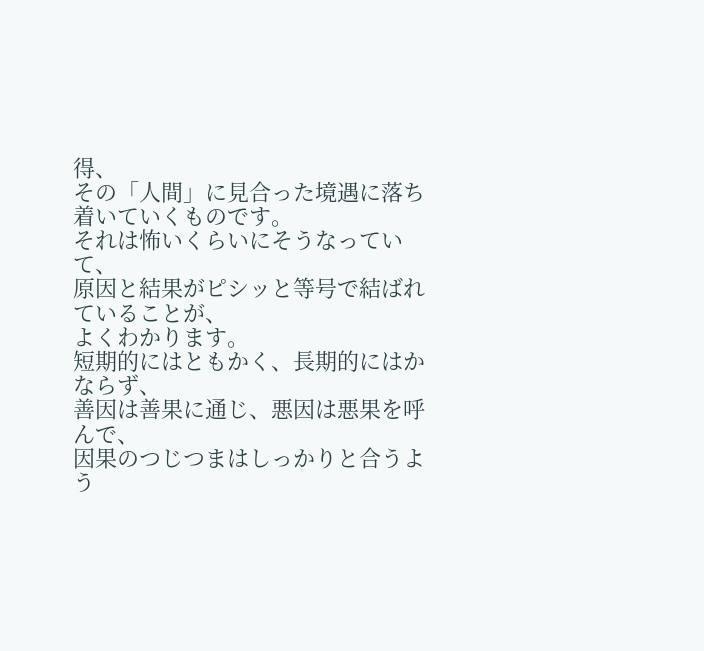得、
その「人間」に見合った境遇に落ち着いていくものです。
それは怖いくらいにそうなっていて、
原因と結果がピシッと等号で結ばれていることが、
よくわかります。
短期的にはともかく、長期的にはかならず、
善因は善果に通じ、悪因は悪果を呼んで、
因果のつじつまはしっかりと合うよう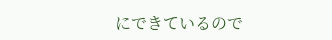にできているので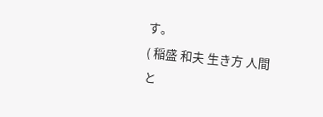す。
( 稲盛 和夫 生き方 人間と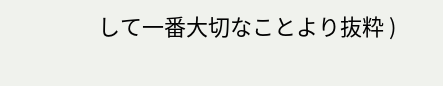して一番大切なことより抜粋 )